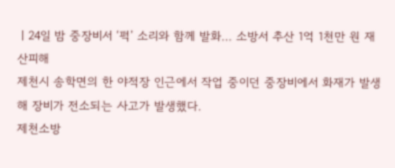ㅣ24일 밤 중장비서 ‘퍽’ 소리와 함께 발화… 소방서 추산 1억 1천만 원 재산피해
제천시 송학면의 한 야적장 인근에서 작업 중이던 중장비에서 화재가 발생해 장비가 전소되는 사고가 발생했다.
제천소방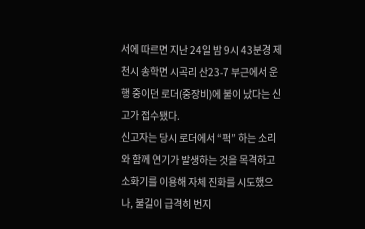서에 따르면 지난 24일 밤 9시 43분경 제천시 송학면 시곡리 산23-7 부근에서 운행 중이던 로더(중장비)에 불이 났다는 신고가 접수됐다.
신고자는 당시 로더에서 “퍽” 하는 소리와 함께 연기가 발생하는 것을 목격하고 소화기를 이용해 자체 진화를 시도했으나, 불길이 급격히 번지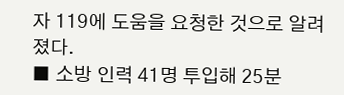자 119에 도움을 요청한 것으로 알려졌다.
■ 소방 인력 41명 투입해 25분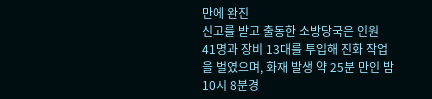만에 완진
신고를 받고 출동한 소방당국은 인원 41명과 장비 13대를 투입해 진화 작업을 벌였으며, 화재 발생 약 25분 만인 밤 10시 8분경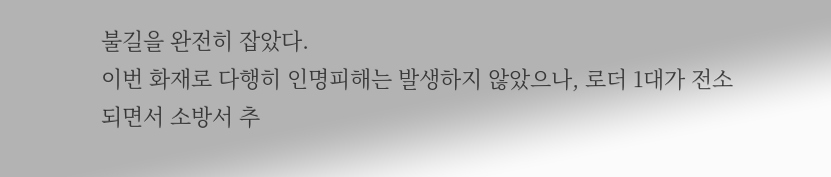불길을 완전히 잡았다.
이번 화재로 다행히 인명피해는 발생하지 않았으나, 로더 1대가 전소되면서 소방서 추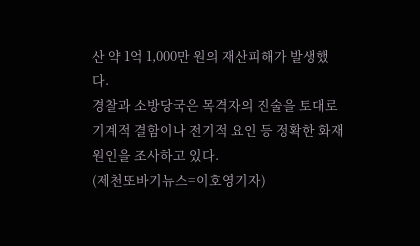산 약 1억 1,000만 원의 재산피해가 발생했다.
경찰과 소방당국은 목격자의 진술을 토대로 기계적 결함이나 전기적 요인 등 정확한 화재 원인을 조사하고 있다.
(제천또바기뉴스=이호영기자)